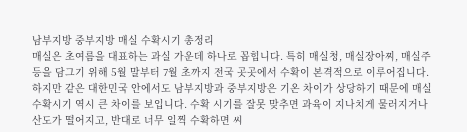남부지방 중부지방 매실 수확시기 총정리
매실은 초여름을 대표하는 과실 가운데 하나로 꼽힙니다. 특히 매실청, 매실장아찌, 매실주 등을 담그기 위해 5월 말부터 7월 초까지 전국 곳곳에서 수확이 본격적으로 이루어집니다. 하지만 같은 대한민국 안에서도 남부지방과 중부지방은 기온 차이가 상당하기 때문에 매실 수확시기 역시 큰 차이를 보입니다. 수확 시기를 잘못 맞추면 과육이 지나치게 물러지거나 산도가 떨어지고, 반대로 너무 일찍 수확하면 씨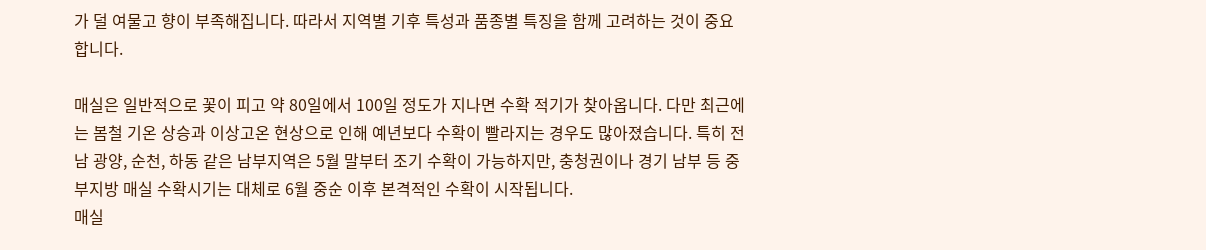가 덜 여물고 향이 부족해집니다. 따라서 지역별 기후 특성과 품종별 특징을 함께 고려하는 것이 중요합니다.

매실은 일반적으로 꽃이 피고 약 80일에서 100일 정도가 지나면 수확 적기가 찾아옵니다. 다만 최근에는 봄철 기온 상승과 이상고온 현상으로 인해 예년보다 수확이 빨라지는 경우도 많아졌습니다. 특히 전남 광양, 순천, 하동 같은 남부지역은 5월 말부터 조기 수확이 가능하지만, 충청권이나 경기 남부 등 중부지방 매실 수확시기는 대체로 6월 중순 이후 본격적인 수확이 시작됩니다.
매실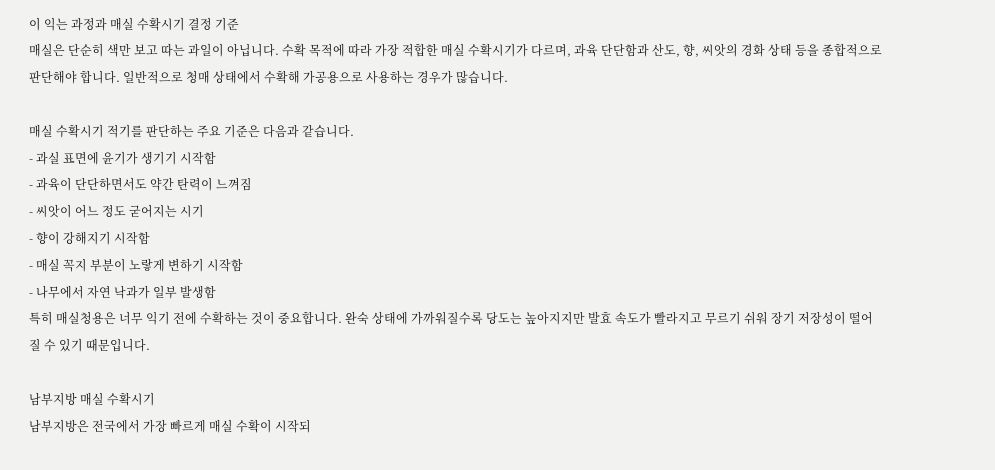이 익는 과정과 매실 수확시기 결정 기준
매실은 단순히 색만 보고 따는 과일이 아닙니다. 수확 목적에 따라 가장 적합한 매실 수확시기가 다르며, 과육 단단함과 산도, 향, 씨앗의 경화 상태 등을 종합적으로 판단해야 합니다. 일반적으로 청매 상태에서 수확해 가공용으로 사용하는 경우가 많습니다.

매실 수확시기 적기를 판단하는 주요 기준은 다음과 같습니다.
- 과실 표면에 윤기가 생기기 시작함
- 과육이 단단하면서도 약간 탄력이 느껴짐
- 씨앗이 어느 정도 굳어지는 시기
- 향이 강해지기 시작함
- 매실 꼭지 부분이 노랗게 변하기 시작함
- 나무에서 자연 낙과가 일부 발생함
특히 매실청용은 너무 익기 전에 수확하는 것이 중요합니다. 완숙 상태에 가까워질수록 당도는 높아지지만 발효 속도가 빨라지고 무르기 쉬워 장기 저장성이 떨어질 수 있기 때문입니다.

남부지방 매실 수확시기
남부지방은 전국에서 가장 빠르게 매실 수확이 시작되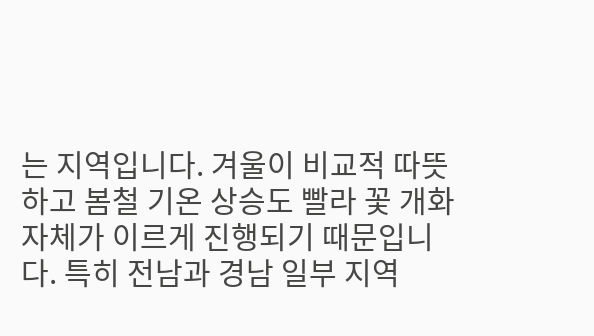는 지역입니다. 겨울이 비교적 따뜻하고 봄철 기온 상승도 빨라 꽃 개화 자체가 이르게 진행되기 때문입니다. 특히 전남과 경남 일부 지역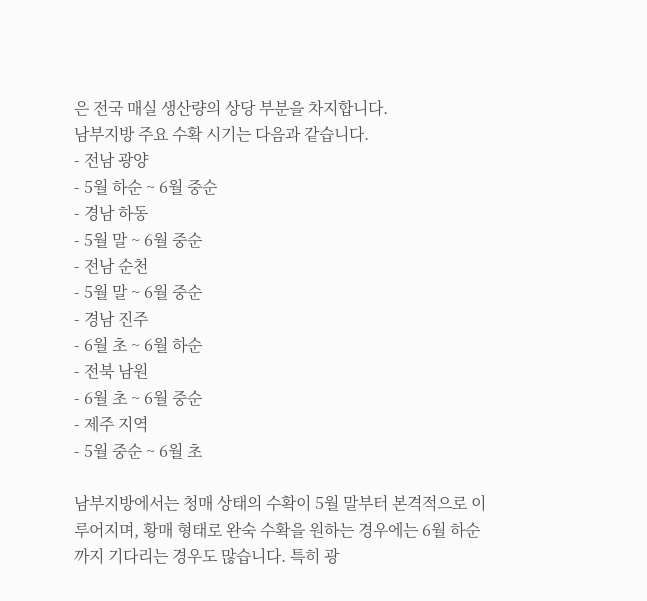은 전국 매실 생산량의 상당 부분을 차지합니다.
남부지방 주요 수확 시기는 다음과 같습니다.
- 전남 광양
- 5월 하순 ~ 6월 중순
- 경남 하동
- 5월 말 ~ 6월 중순
- 전남 순천
- 5월 말 ~ 6월 중순
- 경남 진주
- 6월 초 ~ 6월 하순
- 전북 남원
- 6월 초 ~ 6월 중순
- 제주 지역
- 5월 중순 ~ 6월 초

남부지방에서는 청매 상태의 수확이 5월 말부터 본격적으로 이루어지며, 황매 형태로 완숙 수확을 원하는 경우에는 6월 하순까지 기다리는 경우도 많습니다. 특히 광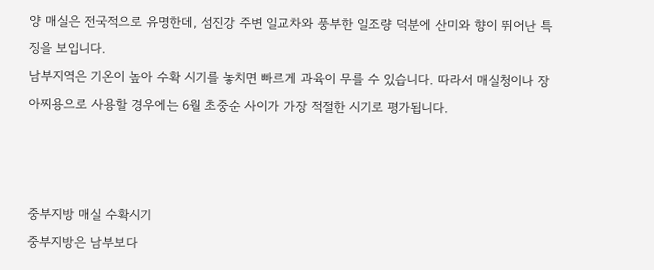양 매실은 전국적으로 유명한데, 섬진강 주변 일교차와 풍부한 일조량 덕분에 산미와 향이 뛰어난 특징을 보입니다.
남부지역은 기온이 높아 수확 시기를 놓치면 빠르게 과육이 무를 수 있습니다. 따라서 매실청이나 장아찌용으로 사용할 경우에는 6월 초중순 사이가 가장 적절한 시기로 평가됩니다.



중부지방 매실 수확시기
중부지방은 남부보다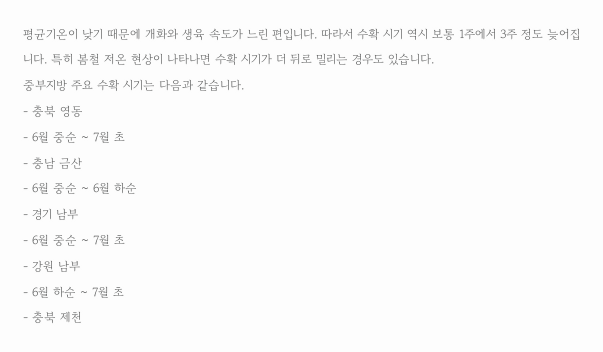평균기온이 낮기 때문에 개화와 생육 속도가 느린 편입니다. 따라서 수확 시기 역시 보통 1주에서 3주 정도 늦어집니다. 특히 봄철 저온 현상이 나타나면 수확 시기가 더 뒤로 밀리는 경우도 있습니다.
중부지방 주요 수확 시기는 다음과 같습니다.
- 충북 영동
- 6월 중순 ~ 7월 초
- 충남 금산
- 6월 중순 ~ 6월 하순
- 경기 남부
- 6월 중순 ~ 7월 초
- 강원 남부
- 6월 하순 ~ 7월 초
- 충북 제천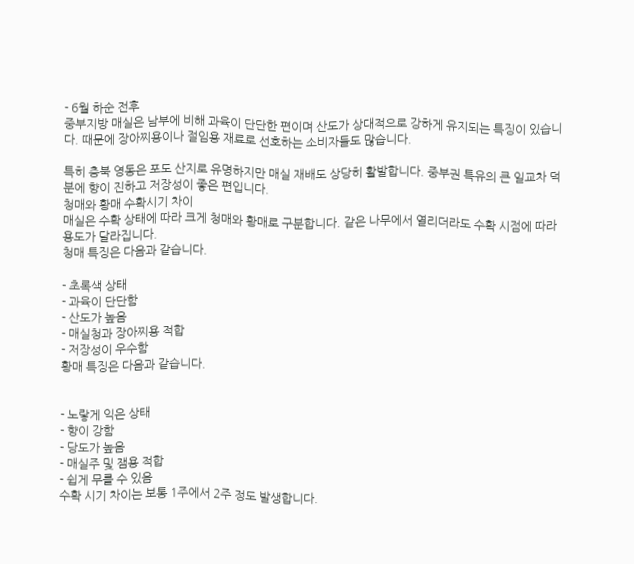- 6월 하순 전후
중부지방 매실은 남부에 비해 과육이 단단한 편이며 산도가 상대적으로 강하게 유지되는 특징이 있습니다. 때문에 장아찌용이나 절임용 재료로 선호하는 소비자들도 많습니다.

특히 충북 영동은 포도 산지로 유명하지만 매실 재배도 상당히 활발합니다. 중부권 특유의 큰 일교차 덕분에 향이 진하고 저장성이 좋은 편입니다.
청매와 황매 수확시기 차이
매실은 수확 상태에 따라 크게 청매와 황매로 구분합니다. 같은 나무에서 열리더라도 수확 시점에 따라 용도가 달라집니다.
청매 특징은 다음과 같습니다.

- 초록색 상태
- 과육이 단단함
- 산도가 높음
- 매실청과 장아찌용 적합
- 저장성이 우수함
황매 특징은 다음과 같습니다.


- 노랗게 익은 상태
- 향이 강함
- 당도가 높음
- 매실주 및 잼용 적합
- 쉽게 무를 수 있음
수확 시기 차이는 보통 1주에서 2주 정도 발생합니다.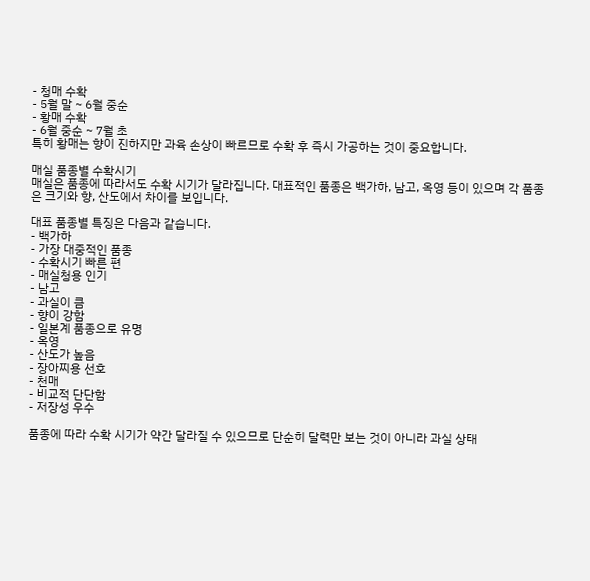- 청매 수확
- 5월 말 ~ 6월 중순
- 황매 수확
- 6월 중순 ~ 7월 초
특히 황매는 향이 진하지만 과육 손상이 빠르므로 수확 후 즉시 가공하는 것이 중요합니다.

매실 품종별 수확시기
매실은 품종에 따라서도 수확 시기가 달라집니다. 대표적인 품종은 백가하, 남고, 옥영 등이 있으며 각 품종은 크기와 향, 산도에서 차이를 보입니다.

대표 품종별 특징은 다음과 같습니다.
- 백가하
- 가장 대중적인 품종
- 수확시기 빠른 편
- 매실청용 인기
- 남고
- 과실이 큼
- 향이 강함
- 일본계 품종으로 유명
- 옥영
- 산도가 높음
- 장아찌용 선호
- 천매
- 비교적 단단함
- 저장성 우수

품종에 따라 수확 시기가 약간 달라질 수 있으므로 단순히 달력만 보는 것이 아니라 과실 상태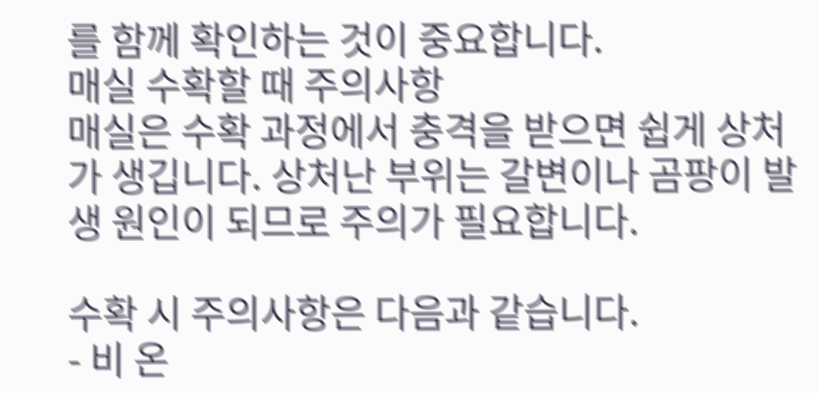를 함께 확인하는 것이 중요합니다.
매실 수확할 때 주의사항
매실은 수확 과정에서 충격을 받으면 쉽게 상처가 생깁니다. 상처난 부위는 갈변이나 곰팡이 발생 원인이 되므로 주의가 필요합니다.

수확 시 주의사항은 다음과 같습니다.
- 비 온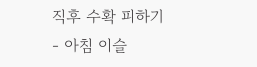직후 수확 피하기
- 아침 이슬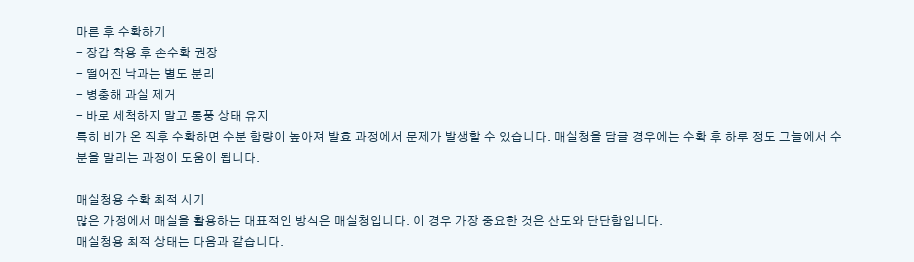마른 후 수확하기
- 장갑 착용 후 손수확 권장
- 떨어진 낙과는 별도 분리
- 병충해 과실 제거
- 바로 세척하지 말고 통풍 상태 유지
특히 비가 온 직후 수확하면 수분 함량이 높아져 발효 과정에서 문제가 발생할 수 있습니다. 매실청을 담글 경우에는 수확 후 하루 정도 그늘에서 수분을 말리는 과정이 도움이 됩니다.

매실청용 수확 최적 시기
많은 가정에서 매실을 활용하는 대표적인 방식은 매실청입니다. 이 경우 가장 중요한 것은 산도와 단단함입니다.
매실청용 최적 상태는 다음과 같습니다.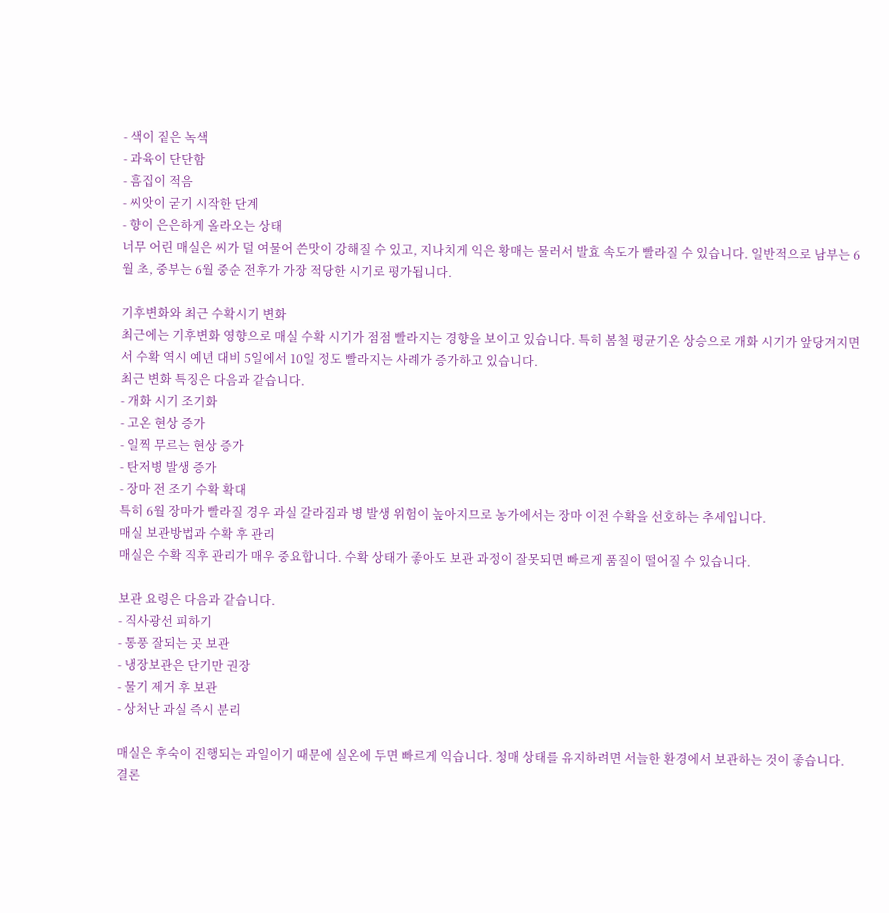- 색이 짙은 녹색
- 과육이 단단함
- 흠집이 적음
- 씨앗이 굳기 시작한 단계
- 향이 은은하게 올라오는 상태
너무 어린 매실은 씨가 덜 여물어 쓴맛이 강해질 수 있고, 지나치게 익은 황매는 물러서 발효 속도가 빨라질 수 있습니다. 일반적으로 남부는 6월 초, 중부는 6월 중순 전후가 가장 적당한 시기로 평가됩니다.

기후변화와 최근 수확시기 변화
최근에는 기후변화 영향으로 매실 수확 시기가 점점 빨라지는 경향을 보이고 있습니다. 특히 봄철 평균기온 상승으로 개화 시기가 앞당겨지면서 수확 역시 예년 대비 5일에서 10일 정도 빨라지는 사례가 증가하고 있습니다.
최근 변화 특징은 다음과 같습니다.
- 개화 시기 조기화
- 고온 현상 증가
- 일찍 무르는 현상 증가
- 탄저병 발생 증가
- 장마 전 조기 수확 확대
특히 6월 장마가 빨라질 경우 과실 갈라짐과 병 발생 위험이 높아지므로 농가에서는 장마 이전 수확을 선호하는 추세입니다.
매실 보관방법과 수확 후 관리
매실은 수확 직후 관리가 매우 중요합니다. 수확 상태가 좋아도 보관 과정이 잘못되면 빠르게 품질이 떨어질 수 있습니다.

보관 요령은 다음과 같습니다.
- 직사광선 피하기
- 통풍 잘되는 곳 보관
- 냉장보관은 단기만 권장
- 물기 제거 후 보관
- 상처난 과실 즉시 분리

매실은 후숙이 진행되는 과일이기 때문에 실온에 두면 빠르게 익습니다. 청매 상태를 유지하려면 서늘한 환경에서 보관하는 것이 좋습니다.
결론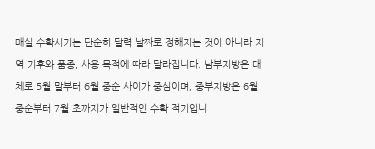매실 수확시기는 단순히 달력 날짜로 정해지는 것이 아니라 지역 기후와 품종, 사용 목적에 따라 달라집니다. 남부지방은 대체로 5월 말부터 6월 중순 사이가 중심이며, 중부지방은 6월 중순부터 7월 초까지가 일반적인 수확 적기입니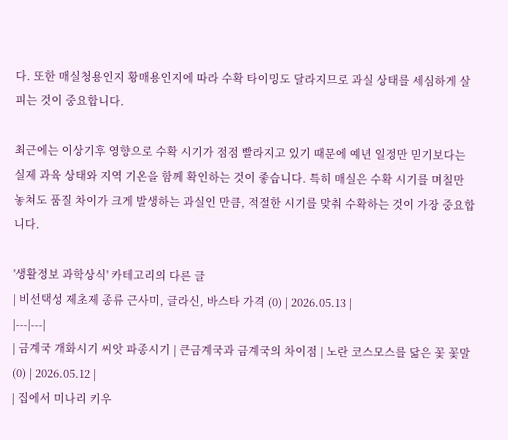다. 또한 매실청용인지 황매용인지에 따라 수확 타이밍도 달라지므로 과실 상태를 세심하게 살피는 것이 중요합니다.

최근에는 이상기후 영향으로 수확 시기가 점점 빨라지고 있기 때문에 예년 일정만 믿기보다는 실제 과육 상태와 지역 기온을 함께 확인하는 것이 좋습니다. 특히 매실은 수확 시기를 며칠만 놓쳐도 품질 차이가 크게 발생하는 과실인 만큼, 적절한 시기를 맞춰 수확하는 것이 가장 중요합니다.

'생활정보 과학상식' 카테고리의 다른 글
| 비선택성 제초제 종류 근사미, 글라신, 바스타 가격 (0) | 2026.05.13 |
|---|---|
| 금계국 개화시기 씨앗 파종시기 | 큰금계국과 금계국의 차이점 | 노란 코스모스를 닮은 꽃 꽃말 (0) | 2026.05.12 |
| 집에서 미나리 키우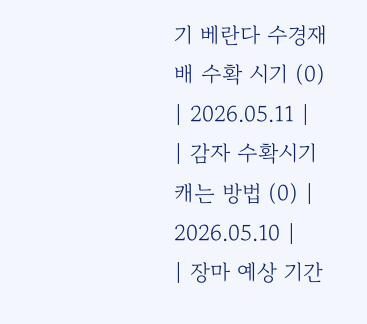기 베란다 수경재배 수확 시기 (0) | 2026.05.11 |
| 감자 수확시기 캐는 방법 (0) | 2026.05.10 |
| 장마 예상 기간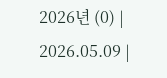2026년 (0) | 2026.05.09 |